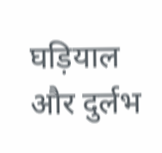घड़ियाल और दुर्लभ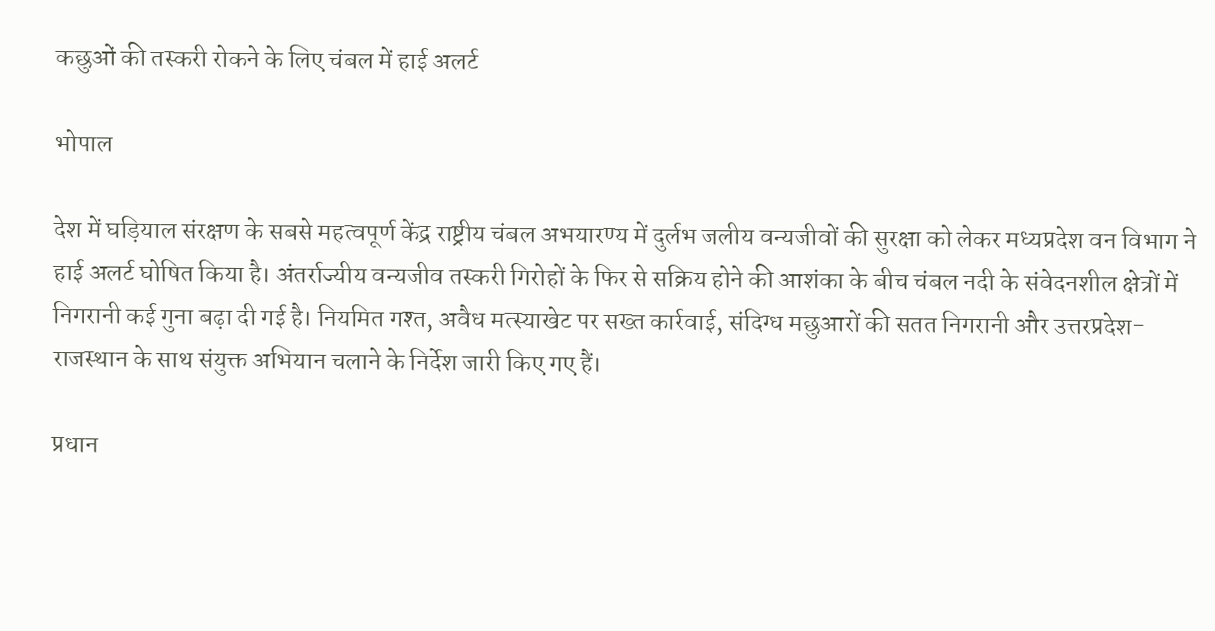कछुओं की तस्करी रोकने के लिए चंबल में हाई अलर्ट

भोपाल

देश में घड़ियाल संरक्षण के सबसे महत्वपूर्ण केंद्र राष्ट्रीय चंबल अभयारण्य में दुर्लभ जलीय वन्यजीवों की सुरक्षा को लेकर मध्यप्रदेश वन विभाग ने हाई अलर्ट घोषित किया है। अंतर्राज्यीय वन्यजीव तस्करी गिरोहों के फिर से सक्रिय होने की आशंका के बीच चंबल नदी के संवेदनशील क्षेत्रों में निगरानी कई गुना बढ़ा दी गई है। नियमित गश्त, अवैध मत्स्याखेट पर सख्त कार्रवाई, संदिग्ध मछुआरों की सतत निगरानी और उत्तरप्रदेश-राजस्थान के साथ संयुक्त अभियान चलाने के निर्देश जारी किए गए हैं।

प्रधान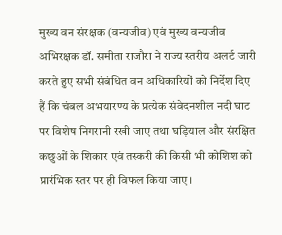मुख्य वन संरक्षक (वन्यजीव) एवं मुख्य वन्यजीव अभिरक्षक डॉ. समीता राजौरा ने राज्य स्तरीय अलर्ट जारी करते हुए सभी संबंधित वन अधिकारियों को निर्देश दिए हैं कि चंबल अभयारण्य के प्रत्येक संवेदनशील नदी घाट पर विशेष निगरानी रखी जाए तथा घड़ियाल और संरक्षित कछुओं के शिकार एवं तस्करी की किसी भी कोशिश को प्रारंभिक स्तर पर ही विफल किया जाए।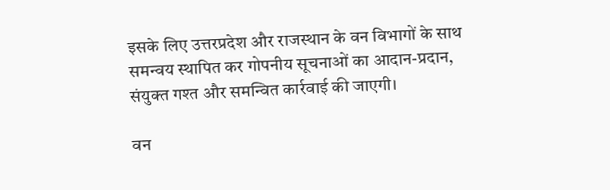इसके लिए उत्तरप्रदेश और राजस्थान के वन विभागों के साथ समन्वय स्थापित कर गोपनीय सूचनाओं का आदान-प्रदान, संयुक्त गश्त और समन्वित कार्रवाई की जाएगी।

वन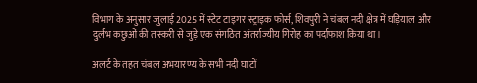विभाग के अनुसार जुलाई 2025 में स्टेट टाइगर स्ट्राइक फोर्स, शिवपुरी ने चंबल नदी क्षेत्र में घड़ियाल और दुर्लभ कछुओं की तस्करी से जुड़े एक संगठित अंतर्राज्यीय गिरोह का पर्दाफाश किया था।

अलर्ट के तहत चंबल अभयारण्य के सभी नदी घाटों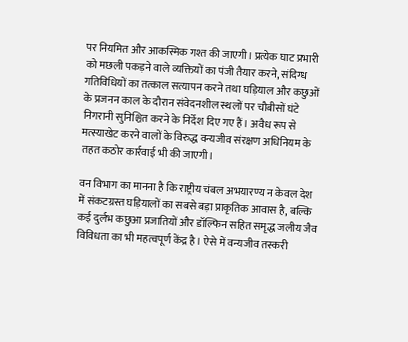पर नियमित और आकस्मिक गश्त की जाएगी। प्रत्येक घाट प्रभारी को मछली पकड़ने वाले व्यक्तियों का पंजी तैयार करने, संदिग्ध गतिविधियों का तत्काल सत्यापन करने तथा घड़ियाल और कछुओं के प्रजनन काल के दौरान संवेदनशील स्थलों पर चौबीसों घंटे निगरानी सुनिश्चित करने के निर्देश दिए गए हैं। अवैध रूप से मत्स्याखेट करने वालों के विरुद्ध वन्यजीव संरक्षण अधिनियम के तहत कठोर कार्रवाई भी की जाएगी।

वन विभाग का मानना है कि राष्ट्रीय चंबल अभयारण्य न केवल देश में संकटग्रस्त घड़ियालों का सबसे बड़ा प्राकृतिक आवास है, बल्कि कई दुर्लभ कछुआ प्रजातियों और डॉल्फिन सहित समृद्ध जलीय जैव विविधता का भी महत्वपूर्ण केंद्र है। ऐसे में वन्यजीव तस्करी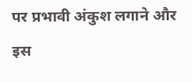पर प्रभावी अंकुश लगाने और इस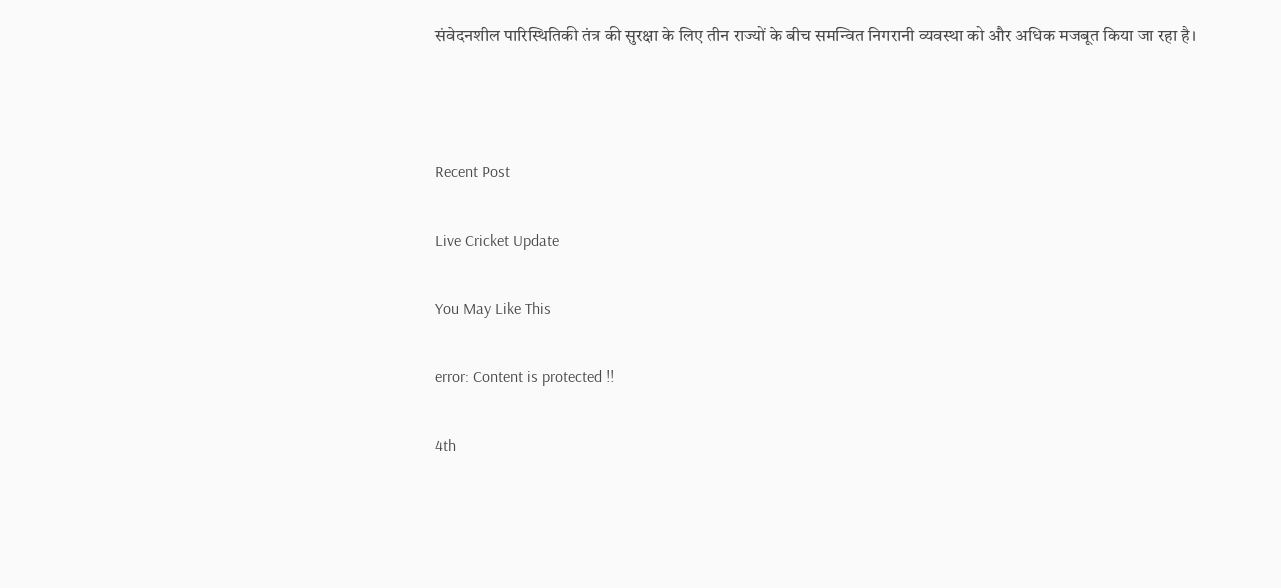संवेदनशील पारिस्थितिकी तंत्र की सुरक्षा के लिए तीन राज्यों के बीच समन्वित निगरानी व्यवस्था को और अधिक मजबूत किया जा रहा है।



Recent Post

Live Cricket Update

You May Like This

error: Content is protected !!

4th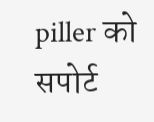piller को सपोर्ट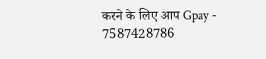करने के लिए आप Gpay - 7587428786